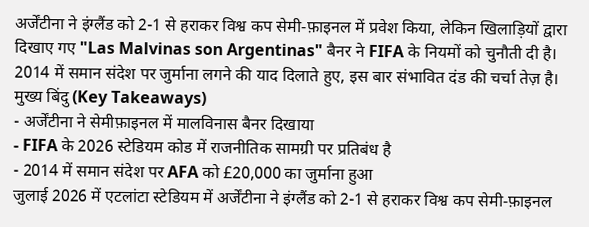अर्जेंटीना ने इंग्लैंड को 2-1 से हराकर विश्व कप सेमी‑फ़ाइनल में प्रवेश किया, लेकिन खिलाड़ियों द्वारा दिखाए गए "Las Malvinas son Argentinas" बैनर ने FIFA के नियमों को चुनौती दी है। 2014 में समान संदेश पर जुर्माना लगने की याद दिलाते हुए, इस बार संभावित दंड की चर्चा तेज़ है।
मुख्य बिंदु (Key Takeaways)
- अर्जेंटीना ने सेमीफ़ाइनल में मालविनास बैनर दिखाया
- FIFA के 2026 स्टेडियम कोड में राजनीतिक सामग्री पर प्रतिबंध है
- 2014 में समान संदेश पर AFA को £20,000 का जुर्माना हुआ
जुलाई 2026 में एटलांटा स्टेडियम में अर्जेंटीना ने इंग्लैंड को 2-1 से हराकर विश्व कप सेमी‑फ़ाइनल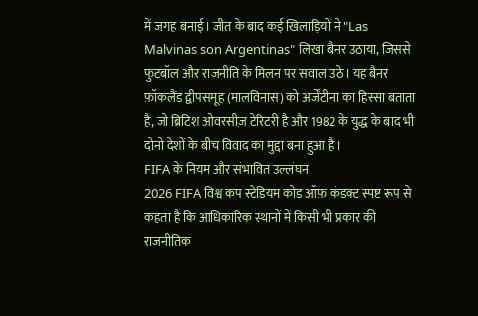में जगह बनाई। जीत के बाद कई खिलाड़ियों ने "Las Malvinas son Argentinas" लिखा बैनर उठाया, जिससे फुटबॉल और राजनीति के मिलन पर सवाल उठे। यह बैनर फ़ॉकलैंड द्वीपसमूह (मालविनास) को अर्जेंटीना का हिस्सा बताता है, जो ब्रिटिश ओवरसीज़ टेरिटरी है और 1982 के युद्ध के बाद भी दोनो देशों के बीच विवाद का मुद्दा बना हुआ है।
FIFA के नियम और संभावित उल्लंघन
2026 FIFA विश्व कप स्टेडियम कोड ऑफ़ कंडक्ट स्पष्ट रूप से कहता है कि आधिकारिक स्थानों में किसी भी प्रकार की राजनीतिक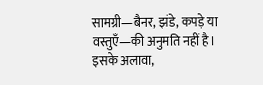सामग्री—बैनर, झंडे, कपड़े या वस्तुएँ—की अनुमति नहीं है। इसके अलावा,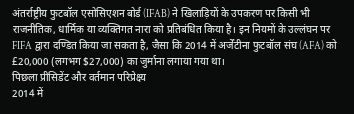अंतर्राष्ट्रीय फुटबॉल एसोसिएशन बोर्ड (IFAB) ने खिलाड़ियों के उपकरण पर किसी भी राजनीतिक, धार्मिक या व्यक्तिगत नारा को प्रतिबंधित किया है। इन नियमों के उल्लंघन पर FIFA द्वारा दण्डित किया जा सकता है, जैसा कि 2014 में अर्जेंटीना फुटबॉल संघ (AFA) को £20,000 (लगभग $27,000) का जुर्माना लगाया गया था।
पिछला प्रीसिडेंट और वर्तमान परिप्रेक्ष्य
2014 में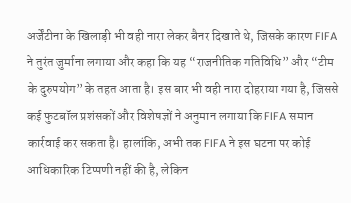अर्जेंटीना के खिलाड़ी भी वही नारा लेकर बैनर दिखाते थे, जिसके कारण FIFA ने तुरंत जुर्माना लगाया और कहा कि यह “राजनीतिक गतिविधि” और “टीम के दुरुपयोग” के तहत आता है। इस बार भी वही नारा दोहराया गया है, जिससे कई फुटबॉल प्रशंसकों और विशेषज्ञों ने अनुमान लगाया कि FIFA समान कार्रवाई कर सकता है। हालांकि, अभी तक FIFA ने इस घटना पर कोई आधिकारिक टिप्पणी नहीं की है, लेकिन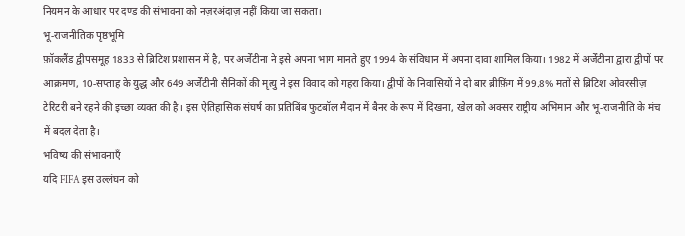नियमन के आधार पर दण्ड की संभावना को नज़रअंदाज़ नहीं किया जा सकता।
भू‑राजनीतिक पृष्ठभूमि
फ़ॉकलैंड द्वीपसमूह 1833 से ब्रिटिश प्रशासन में है, पर अर्जेंटीना ने इसे अपना भाग मानते हुए 1994 के संविधान में अपना दावा शामिल किया। 1982 में अर्जेंटीना द्वारा द्वीपों पर आक्रमण, 10‑सप्ताह के युद्ध और 649 अर्जेंटीनी सैनिकों की मृत्यु ने इस विवाद को गहरा किया। द्वीपों के निवासियों ने दो बार ब्रीफ़िंग में 99.8% मतों से ब्रिटिश ओवरसीज़ टेरिटरी बने रहने की इच्छा व्यक्त की है। इस ऐतिहासिक संघर्ष का प्रतिबिंब फुटबॉल मैदान में बैनर के रूप में दिखना, खेल को अक्सर राष्ट्रीय अभिमान और भू‑राजनीति के मंच में बदल देता है।
भविष्य की संभावनाएँ
यदि FIFA इस उल्लंघन को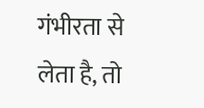गंभीरता से लेता है, तो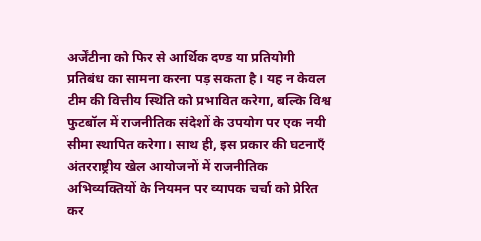अर्जेंटीना को फिर से आर्थिक दण्ड या प्रतियोगी प्रतिबंध का सामना करना पड़ सकता है। यह न केवल टीम की वित्तीय स्थिति को प्रभावित करेगा, बल्कि विश्व फुटबॉल में राजनीतिक संदेशों के उपयोग पर एक नयी सीमा स्थापित करेगा। साथ ही, इस प्रकार की घटनाएँ अंतरराष्ट्रीय खेल आयोजनों में राजनीतिक अभिव्यक्तियों के नियमन पर व्यापक चर्चा को प्रेरित कर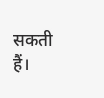सकती हैं।